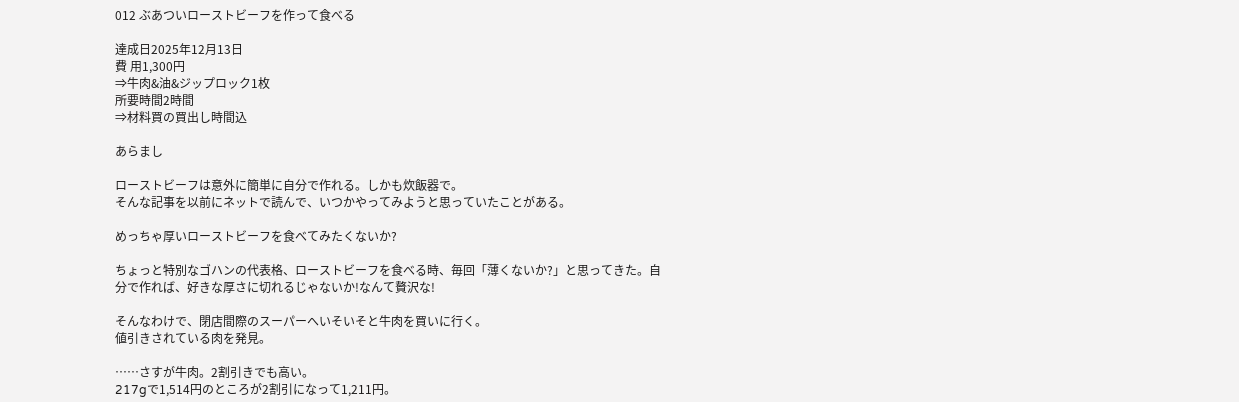012 ぶあついローストビーフを作って食べる

達成日2025年12月13日
費 用1,300円
⇒牛肉&油&ジップロック1枚
所要時間2時間
⇒材料買の買出し時間込

あらまし

ローストビーフは意外に簡単に自分で作れる。しかも炊飯器で。
そんな記事を以前にネットで読んで、いつかやってみようと思っていたことがある。

めっちゃ厚いローストビーフを食べてみたくないか?

ちょっと特別なゴハンの代表格、ローストビーフを食べる時、毎回「薄くないか?」と思ってきた。自分で作れば、好きな厚さに切れるじゃないか!なんて贅沢な!

そんなわけで、閉店間際のスーパーへいそいそと牛肉を買いに行く。
値引きされている肉を発見。

……さすが牛肉。2割引きでも高い。
217gで1,514円のところが2割引になって1,211円。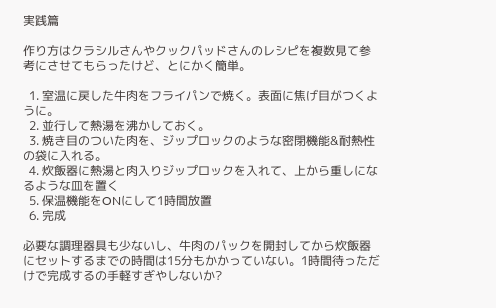実践篇

作り方はクラシルさんやクックパッドさんのレシピを複数見て参考にさせてもらったけど、とにかく簡単。

  1. 室温に戻した牛肉をフライパンで焼く。表面に焦げ目がつくように。
  2. 並行して熱湯を沸かしておく。
  3. 焼き目のついた肉を、ジップロックのような密閉機能&耐熱性の袋に入れる。
  4. 炊飯器に熱湯と肉入りジップロックを入れて、上から重しになるような皿を置く
  5. 保温機能をONにして1時間放置
  6. 完成

必要な調理器具も少ないし、牛肉のパックを開封してから炊飯器にセットするまでの時間は15分もかかっていない。1時間待っただけで完成するの手軽すぎやしないか?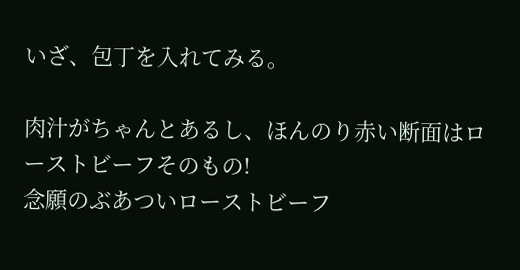いざ、包丁を入れてみる。

肉汁がちゃんとあるし、ほんのり赤い断面はローストビーフそのもの!
念願のぶあついローストビーフ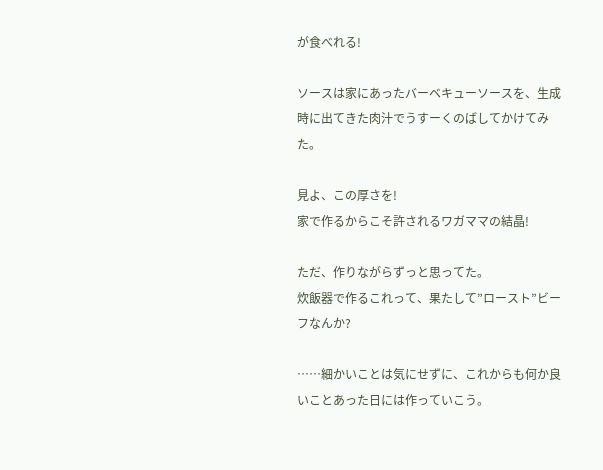が食べれる!

ソースは家にあったバーベキューソースを、生成時に出てきた肉汁でうすーくのばしてかけてみた。

見よ、この厚さを!
家で作るからこそ許されるワガママの結晶!

ただ、作りながらずっと思ってた。
炊飯器で作るこれって、果たして”ロースト”ビーフなんか?

……細かいことは気にせずに、これからも何か良いことあった日には作っていこう。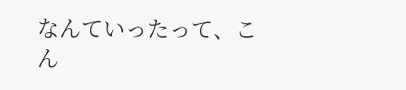なんていったって、こん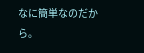なに簡単なのだから。